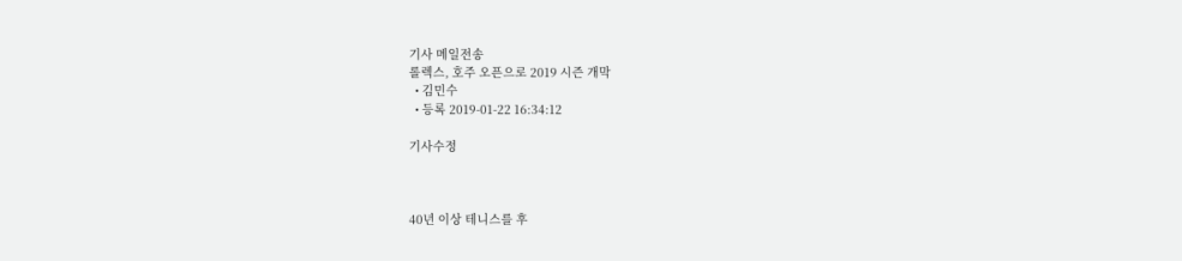기사 메일전송
롤렉스, 호주 오픈으로 2019 시즌 개막
  • 김민수
  • 등록 2019-01-22 16:34:12

기사수정



40년 이상 테니스를 후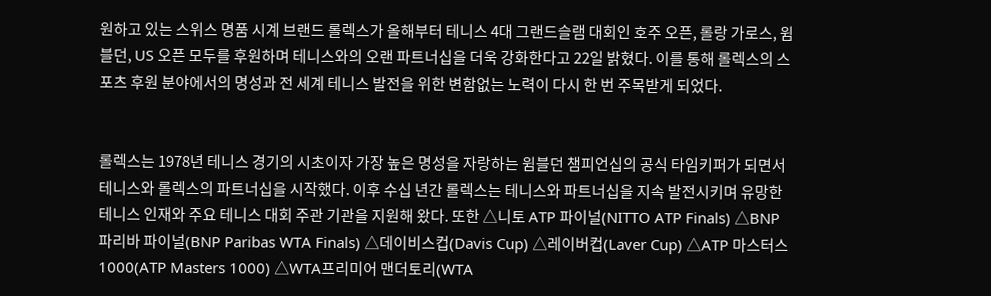원하고 있는 스위스 명품 시계 브랜드 롤렉스가 올해부터 테니스 4대 그랜드슬램 대회인 호주 오픈, 롤랑 가로스, 윔블던, US 오픈 모두를 후원하며 테니스와의 오랜 파트너십을 더욱 강화한다고 22일 밝혔다. 이를 통해 롤렉스의 스포츠 후원 분야에서의 명성과 전 세계 테니스 발전을 위한 변함없는 노력이 다시 한 번 주목받게 되었다.


롤렉스는 1978년 테니스 경기의 시초이자 가장 높은 명성을 자랑하는 윔블던 챔피언십의 공식 타임키퍼가 되면서 테니스와 롤렉스의 파트너십을 시작했다. 이후 수십 년간 롤렉스는 테니스와 파트너십을 지속 발전시키며 유망한 테니스 인재와 주요 테니스 대회 주관 기관을 지원해 왔다. 또한 △니토 ATP 파이널(NITTO ATP Finals) △BNP 파리바 파이널(BNP Paribas WTA Finals) △데이비스컵(Davis Cup) △레이버컵(Laver Cup) △ATP 마스터스 1000(ATP Masters 1000) △WTA프리미어 맨더토리(WTA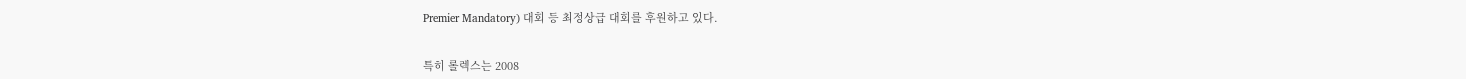Premier Mandatory) 대회 등 최정상급 대회를 후원하고 있다.


특히 롤렉스는 2008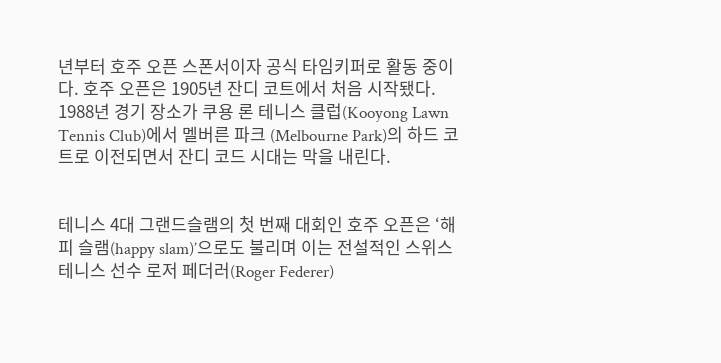년부터 호주 오픈 스폰서이자 공식 타임키퍼로 활동 중이다. 호주 오픈은 1905년 잔디 코트에서 처음 시작됐다. 1988년 경기 장소가 쿠용 론 테니스 클럽(Kooyong Lawn Tennis Club)에서 멜버른 파크 (Melbourne Park)의 하드 코트로 이전되면서 잔디 코드 시대는 막을 내린다.


테니스 4대 그랜드슬램의 첫 번째 대회인 호주 오픈은 ‘해피 슬램(happy slam)’으로도 불리며 이는 전설적인 스위스 테니스 선수 로저 페더러(Roger Federer)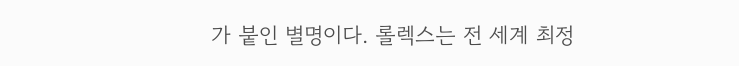가 붙인 별명이다. 롤렉스는 전 세계 최정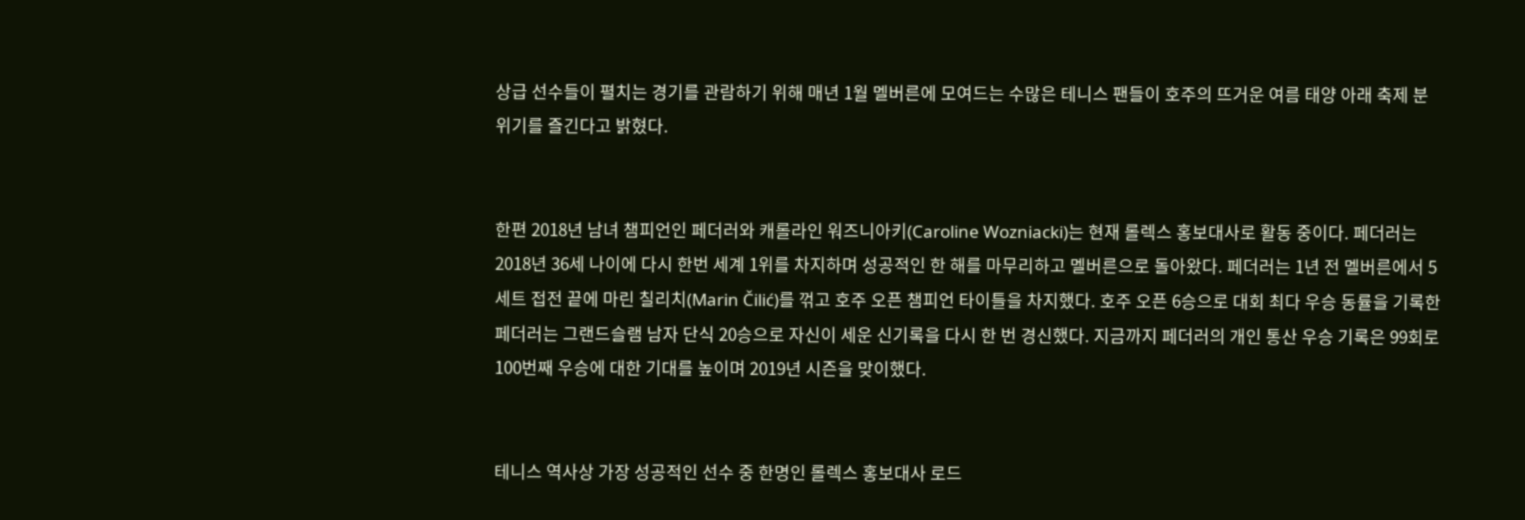상급 선수들이 펼치는 경기를 관람하기 위해 매년 1월 멜버른에 모여드는 수많은 테니스 팬들이 호주의 뜨거운 여름 태양 아래 축제 분위기를 즐긴다고 밝혔다.


한편 2018년 남녀 챔피언인 페더러와 캐롤라인 워즈니아키(Caroline Wozniacki)는 현재 롤렉스 홍보대사로 활동 중이다. 페더러는 2018년 36세 나이에 다시 한번 세계 1위를 차지하며 성공적인 한 해를 마무리하고 멜버른으로 돌아왔다. 페더러는 1년 전 멜버른에서 5세트 접전 끝에 마린 칠리치(Marin Čilić)를 꺾고 호주 오픈 챔피언 타이틀을 차지했다. 호주 오픈 6승으로 대회 최다 우승 동률을 기록한 페더러는 그랜드슬램 남자 단식 20승으로 자신이 세운 신기록을 다시 한 번 경신했다. 지금까지 페더러의 개인 통산 우승 기록은 99회로 100번째 우승에 대한 기대를 높이며 2019년 시즌을 맞이했다.


테니스 역사상 가장 성공적인 선수 중 한명인 롤렉스 홍보대사 로드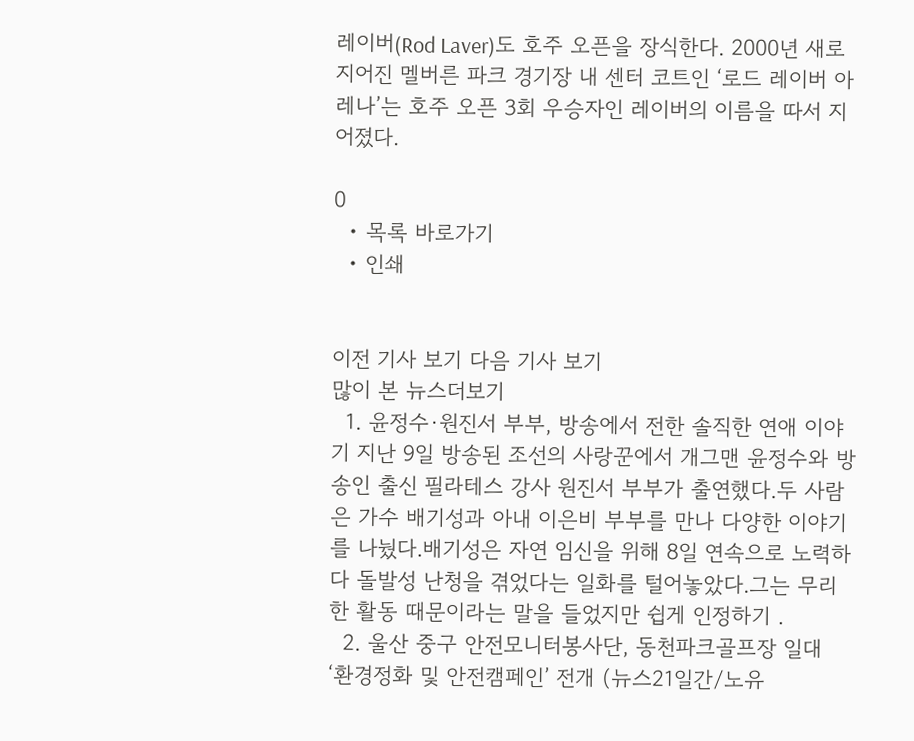레이버(Rod Laver)도 호주 오픈을 장식한다. 2000년 새로 지어진 멜버른 파크 경기장 내 센터 코트인 ‘로드 레이버 아레나’는 호주 오픈 3회 우승자인 레이버의 이름을 따서 지어졌다.

0
  • 목록 바로가기
  • 인쇄


이전 기사 보기 다음 기사 보기
많이 본 뉴스더보기
  1. 윤정수·원진서 부부, 방송에서 전한 솔직한 연애 이야기 지난 9일 방송된 조선의 사랑꾼에서 개그맨 윤정수와 방송인 출신 필라테스 강사 원진서 부부가 출연했다.두 사람은 가수 배기성과 아내 이은비 부부를 만나 다양한 이야기를 나눴다.배기성은 자연 임신을 위해 8일 연속으로 노력하다 돌발성 난청을 겪었다는 일화를 털어놓았다.그는 무리한 활동 때문이라는 말을 들었지만 쉽게 인정하기 .
  2. 울산 중구 안전모니터봉사단, 동천파크골프장 일대 ‘환경정화 및 안전캠페인’ 전개 (뉴스21일간/노유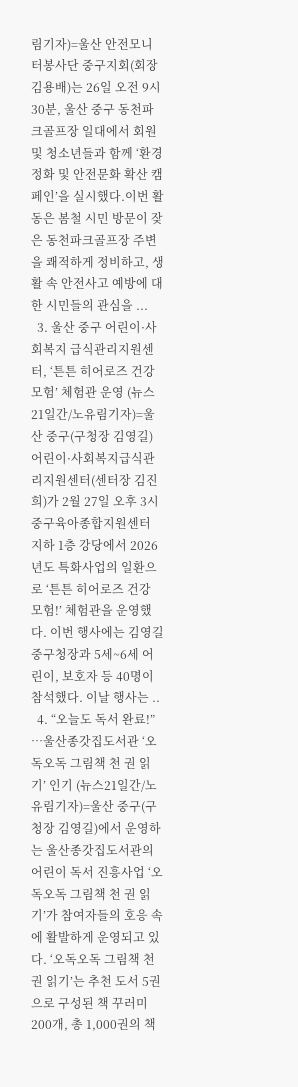림기자)=울산 안전모니터봉사단 중구지회(회장 김용배)는 26일 오전 9시 30분, 울산 중구 동천파크골프장 일대에서 회원 및 청소년들과 함께 ‘환경정화 및 안전문화 확산 캠페인’을 실시했다.이번 활동은 봄철 시민 방문이 잦은 동천파크골프장 주변을 쾌적하게 정비하고, 생활 속 안전사고 예방에 대한 시민들의 관심을 ...
  3. 울산 중구 어린이·사회복지 급식관리지원센터, ‘튼튼 히어로즈 건강 모험’ 체험관 운영 (뉴스21일간/노유림기자)=울산 중구(구청장 김영길) 어린이·사회복지급식관리지원센터(센터장 김진희)가 2월 27일 오후 3시 중구육아종합지원센터 지하 1층 강당에서 2026년도 특화사업의 일환으로 ‘튼튼 히어로즈 건강 모험!’ 체험관을 운영했다. 이번 행사에는 김영길 중구청장과 5세~6세 어린이, 보호자 등 40명이 참석했다. 이날 행사는 ..
  4. “오늘도 독서 완료!” …울산종갓집도서관 ‘오독오독 그림책 천 권 읽기’ 인기 (뉴스21일간/노유림기자)=울산 중구(구청장 김영길)에서 운영하는 울산종갓집도서관의 어린이 독서 진흥사업 ‘오독오독 그림책 천 권 읽기’가 참여자들의 호응 속에 활발하게 운영되고 있다. ‘오독오독 그림책 천 권 읽기’는 추천 도서 5권으로 구성된 책 꾸러미 200개, 총 1,000권의 책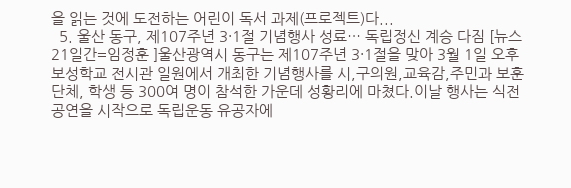을 읽는 것에 도전하는 어린이 독서 과제(프로젝트)다...
  5. 울산 동구, 제107주년 3·1절 기념행사 성료… 독립정신 계승 다짐 [뉴스21일간=임정훈 ]울산광역시 동구는 제107주년 3·1절을 맞아 3월 1일 오후 보성학교 전시관 일원에서 개최한 기념행사를 시,구의원,교육감,주민과 보훈단체, 학생 등 300여 명이 참석한 가운데 성황리에 마쳤다.이날 행사는 식전공연을 시작으로 독립운동 유공자에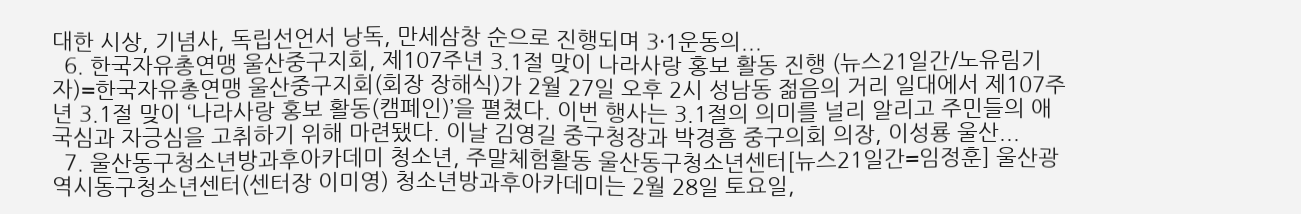대한 시상, 기념사, 독립선언서 낭독, 만세삼창 순으로 진행되며 3·1운동의...
  6. 한국자유총연맹 울산중구지회, 제107주년 3.1절 맞이 나라사랑 홍보 활동 진행 (뉴스21일간/노유림기자)=한국자유총연맹 울산중구지회(회장 장해식)가 2월 27일 오후 2시 성남동 젊음의 거리 일대에서 제107주년 3.1절 맞이 ‘나라사랑 홍보 활동(캠페인)’을 펼쳤다. 이번 행사는 3.1절의 의미를 널리 알리고 주민들의 애국심과 자긍심을 고취하기 위해 마련됐다. 이날 김영길 중구청장과 박경흠 중구의회 의장, 이성룡 울산...
  7. 울산동구청소년방과후아카데미 청소년, 주말체험활동 울산동구청소년센터[뉴스21일간=임정훈] 울산광역시동구청소년센터(센터장 이미영) 청소년방과후아카데미는 2월 28일 토요일,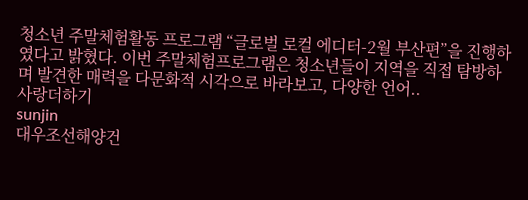청소년 주말체험활동 프로그램 “글로벌 로컬 에디터-2월 부산편”을 진행하였다고 밝혔다. 이번 주말체험프로그램은 청소년들이 지역을 직접 탐방하며 발견한 매력을 다문화적 시각으로 바라보고, 다양한 언어..
사랑더하기
sunjin
대우조선해양건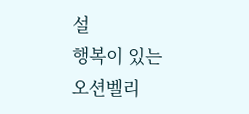설
행복이 있는
오션벨리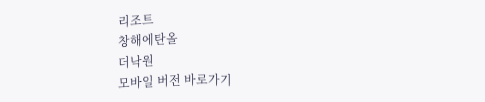리조트
창해에탄올
더낙원
모바일 버전 바로가기